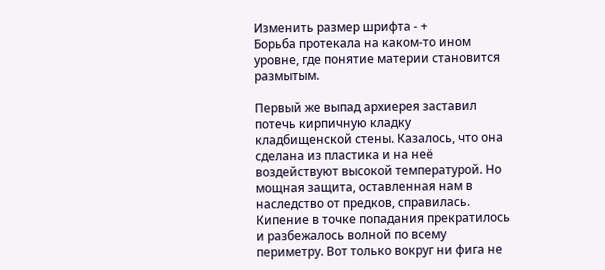Изменить размер шрифта - +
Борьба протекала на каком-то ином уровне, где понятие материи становится размытым.

Первый же выпад архиерея заставил потечь кирпичную кладку кладбищенской стены. Казалось, что она сделана из пластика и на неё воздействуют высокой температурой. Но мощная защита, оставленная нам в наследство от предков, справилась. Кипение в точке попадания прекратилось и разбежалось волной по всему периметру. Вот только вокруг ни фига не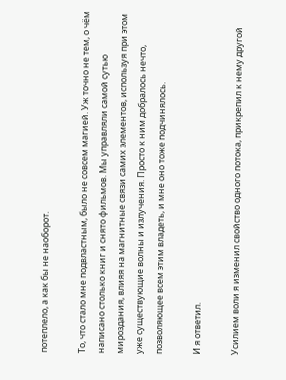потеплело, а как бы не наоборот.

То, что стало мне подвластным, было не совсем магией. Уж точно не тем, о чём написано столько книг и снято фильмов. Мы управляли самой сутью мироздания, влияя на магнитные связи самих элементов, используя при этом уже существующие волны и излучения. Просто к ним добралось нечто, позволяющее всем этим владеть, и мне оно тоже подчинялось.

И я ответил.

Усилием воли я изменил свойство одного потока, прикрепил к нему другой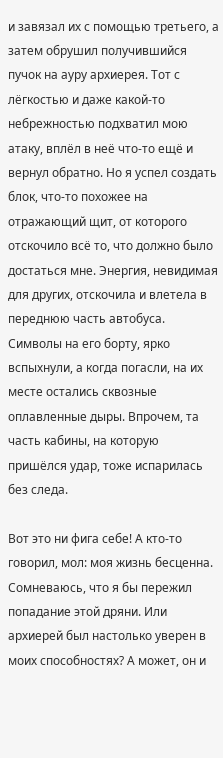и завязал их с помощью третьего, а затем обрушил получившийся пучок на ауру архиерея. Тот с лёгкостью и даже какой-то небрежностью подхватил мою атаку, вплёл в неё что-то ещё и вернул обратно. Но я успел создать блок, что-то похожее на отражающий щит, от которого отскочило всё то, что должно было достаться мне. Энергия, невидимая для других, отскочила и влетела в переднюю часть автобуса. Символы на его борту, ярко вспыхнули, а когда погасли, на их месте остались сквозные оплавленные дыры. Впрочем, та часть кабины, на которую пришёлся удар, тоже испарилась без следа.

Вот это ни фига себе! А кто-то говорил, мол: моя жизнь бесценна. Сомневаюсь, что я бы пережил попадание этой дряни. Или архиерей был настолько уверен в моих способностях? А может, он и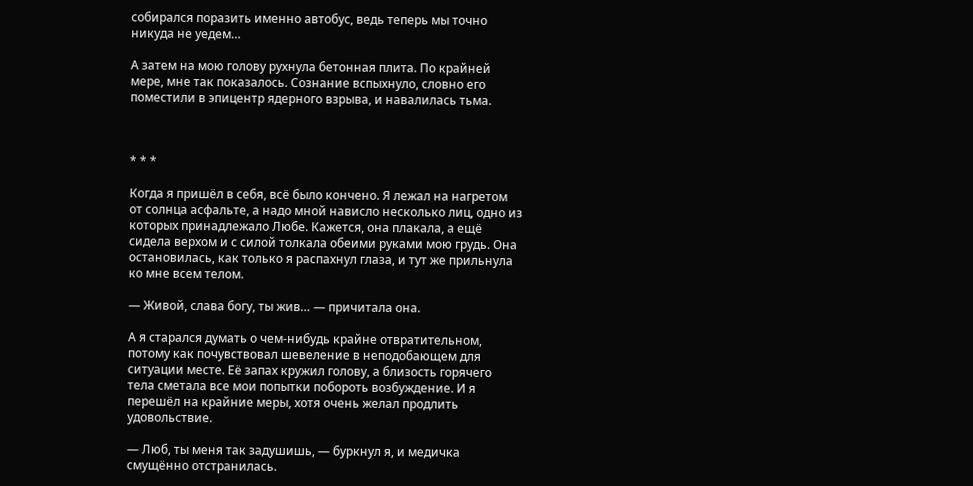собирался поразить именно автобус, ведь теперь мы точно никуда не уедем…

А затем на мою голову рухнула бетонная плита. По крайней мере, мне так показалось. Сознание вспыхнуло, словно его поместили в эпицентр ядерного взрыва, и навалилась тьма.



* * *

Когда я пришёл в себя, всё было кончено. Я лежал на нагретом от солнца асфальте, а надо мной нависло несколько лиц, одно из которых принадлежало Любе. Кажется, она плакала, а ещё сидела верхом и с силой толкала обеими руками мою грудь. Она остановилась, как только я распахнул глаза, и тут же прильнула ко мне всем телом.

— Живой, слава богу, ты жив… — причитала она.

А я старался думать о чем-нибудь крайне отвратительном, потому как почувствовал шевеление в неподобающем для ситуации месте. Её запах кружил голову, а близость горячего тела сметала все мои попытки побороть возбуждение. И я перешёл на крайние меры, хотя очень желал продлить удовольствие.

— Люб, ты меня так задушишь, — буркнул я, и медичка смущённо отстранилась.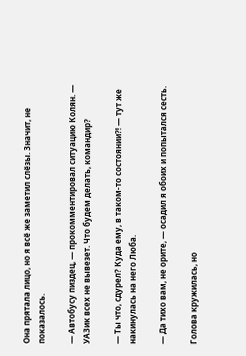Она прятала лицо, но я всё же заметил слёзы. Значит, не показалось.

— Автобусу пиздец, — прокомментировал ситуацию Колян. — УАЗик всех не вывезет. Что будем делать, командир?

— Ты что, сдурел? Куда ему, в таком-то состоянии⁈ — тут же накинулась на него Люба.

— Да тихо вам, не орите, — осадил я обоих и попытался сесть.

Голова кружилась, но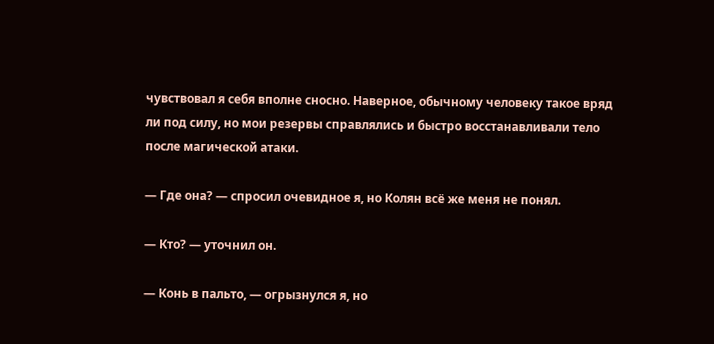чувствовал я себя вполне сносно. Наверное, обычному человеку такое вряд ли под силу, но мои резервы справлялись и быстро восстанавливали тело после магической атаки.

— Где она? — спросил очевидное я, но Колян всё же меня не понял.

— Кто? — уточнил он.

— Конь в пальто, — огрызнулся я, но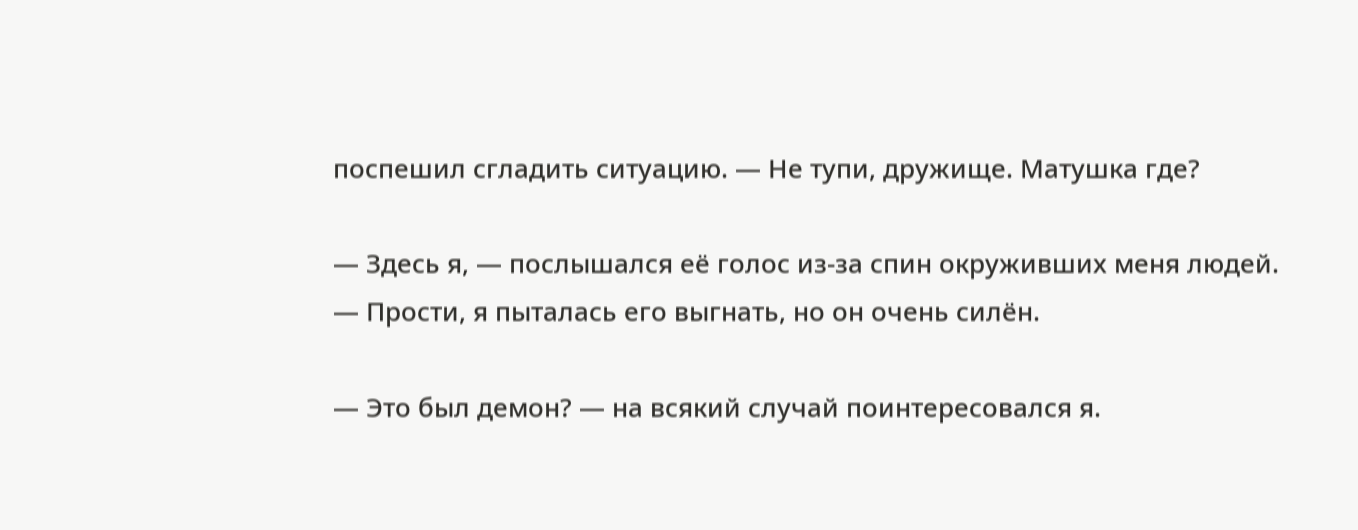поспешил сгладить ситуацию. — Не тупи, дружище. Матушка где?

— Здесь я, — послышался её голос из-за спин окруживших меня людей. — Прости, я пыталась его выгнать, но он очень силён.

— Это был демон? — на всякий случай поинтересовался я.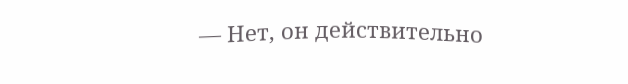— Нет, он действительно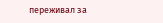переживал за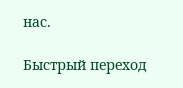нас.

Быстрый переход